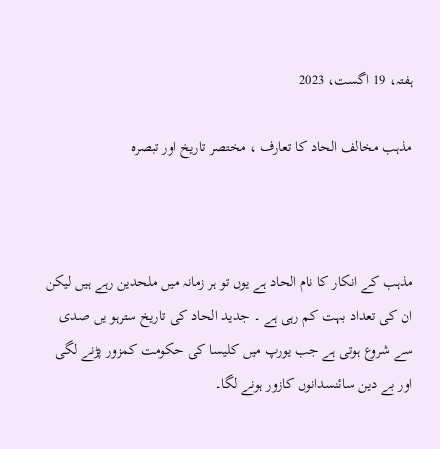ہفتہ، 19 اگست، 2023

مذہب مخالف الحاد کا تعارف ، مختصر تاریخ اور تبصرہ



مذہب کے انکار کا نام الحاد ہے یوں تو ہر زمانہ میں ملحدین رہے ہیں لیکن ان کی تعداد بہت کم رہی ہے ۔ جدید الحاد کی تاریخ سترہو یں صدی سے شروع ہوتی ہے جب یورپ میں کلیسا کی حکومت کمزور پڑنے لگی اور بے دین سائنسدانوں کازور ہونے لگا۔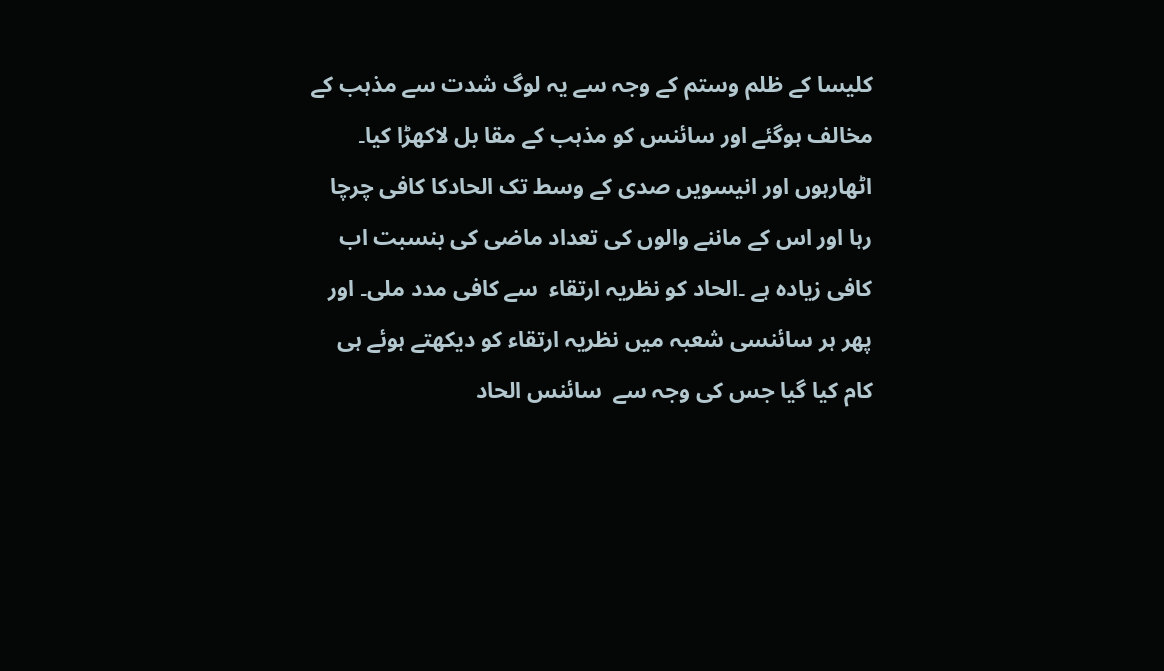کلیسا کے ظلم وستم کے وجہ سے یہ لوگ شدت سے مذہب کے مخالف ہوگئے اور سائنس کو مذہب کے مقا بل لاکھڑا کیا۔ اٹھارہوں اور انیسویں صدی کے وسط تک الحادکا کافی چرچا رہا اور اس کے ماننے والوں کی تعداد ماضی کی بنسبت اب کافی زیادہ ہے ۔الحاد کو نظریہ ارتقاء  سے کافی مدد ملی۔ اور پھر ہر سائنسی شعبہ میں نظریہ ارتقاء کو دیکھتے ہوئے ہی کام کیا گیا جس کی وجہ سے  سائنس الحاد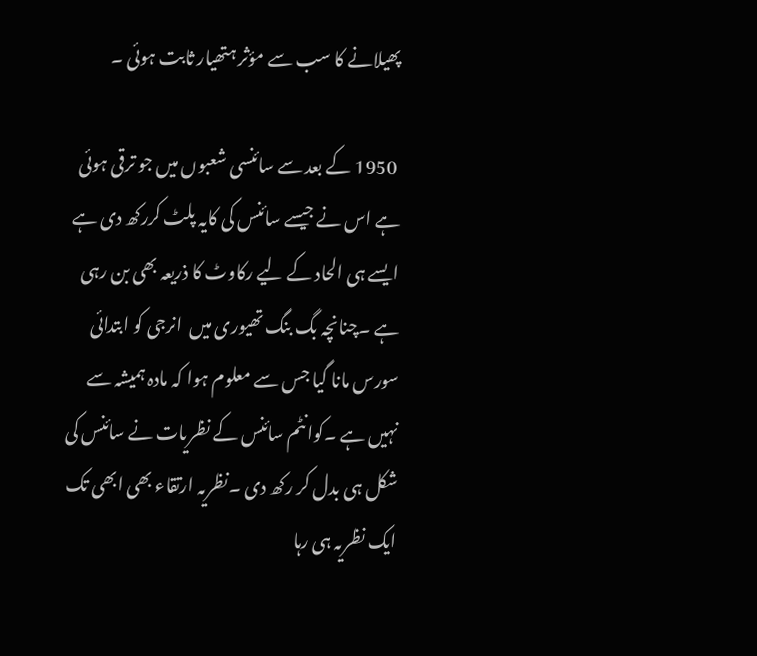پھیلانے کا سب سے مؤثر ہتھیار ثابت ہوئی ۔

 1950 کے بعد سے سائنسی شعبوں میں جو ترقی ہوئی ہے اس نے جیسے سائنس کی کایہ پلٹ کررکھ دی ہے ایسے ہی الحاد کے لیے رکاوٹ کا ذریعہ بھی بن رہی ہے ۔چنانچہ بگ بنگ تھیوری میں  انرجی کو ابتدائی سورس مانا گیا جس سے معلوم ہوا کہ مادہ ہمیشہ سے نہیں ہے ۔کوانٹم سائنس کے نظریات نے سائنس کی شکل ہی بدل کر رکھ دی ۔نظریہ ارتقاء بھی ابھی تک ایک نظریہ ہی رہا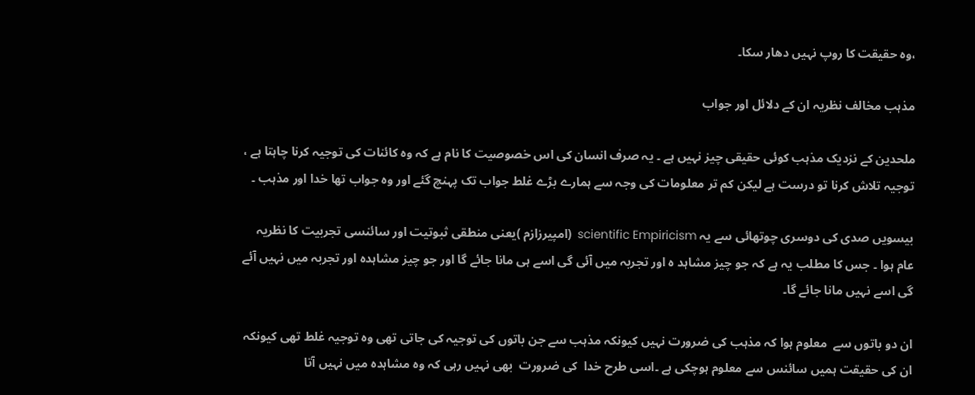،وہ حقیقت کا روپ نہیں دھار سکا۔

مذہب مخالف نظریہ ان کے دلائل اور جواب

ملحدین کے نزدیک مذہب کوئی حقیقی چیز نہیں ہے ۔ یہ صرف انسان کی اس خصوصیت کا نام ہے کہ وہ کائنات کی توجیہ کرنا چاہتا ہے ، توجیہ تلاش کرنا تو درست ہے لیکن کم تر معلومات کی وجہ سے ہمارے بڑے غلط جواب تک پہنچ گئے اور وہ جواب تھا خدا اور مذہب ۔

بیسویں صدی کی دوسری چوتھائی سے یہ scientific Empiricism  (امپیرزازم )یعنی منطقی ثبوتیت اور سائنسی تجربیت کا نظریہ عام ہوا ۔ جس کا مطلب یہ ہے کہ جو چیز مشاہد ہ اور تجربہ میں آئی گی اسے ہی مانا جائے گا اور جو چیز مشاہدہ اور تجربہ میں نہیں آئے گی اسے نہیں مانا جائے گا۔

ان دو باتوں سے  معلوم ہوا کہ مذہب کی ضرورت نہیں کیونکہ مذہب سے جن باتوں کی توجیہ کی جاتی تھی وہ توجیہ غلط تھی کیونکہ  ان کی حقیقت ہمیں سائنس سے معلوم ہوچکی ہے ۔اسی طرح خدا  کی ضرورت  بھی نہیں رہی کہ وہ مشاہدہ میں نہیں آتا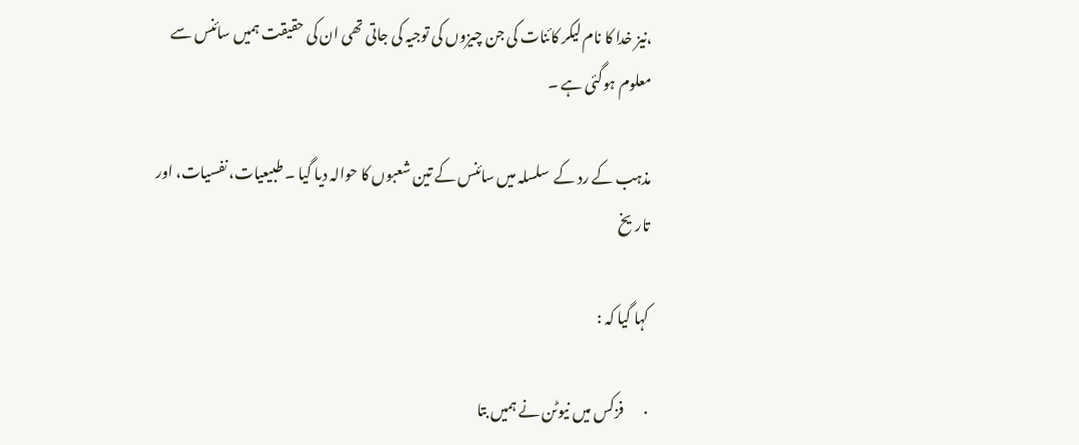،نیز خدا کا نام لیکر کائنات کی جن چیزوں کی توجیہ کی جاتی تھی ان کی حقیقت ہمیں سائنس سے معلوم ہوگئی ہے ۔

مذہب کے رد کے  سلسلہ میں سائنس کے تین شعبوں کا حوالہ دیا گیا ۔ طبیعیات، نفسیات، اور تاریخ

کہا گیا کہ :

·       فزکس میں نیوٹن نے ہمیں بتا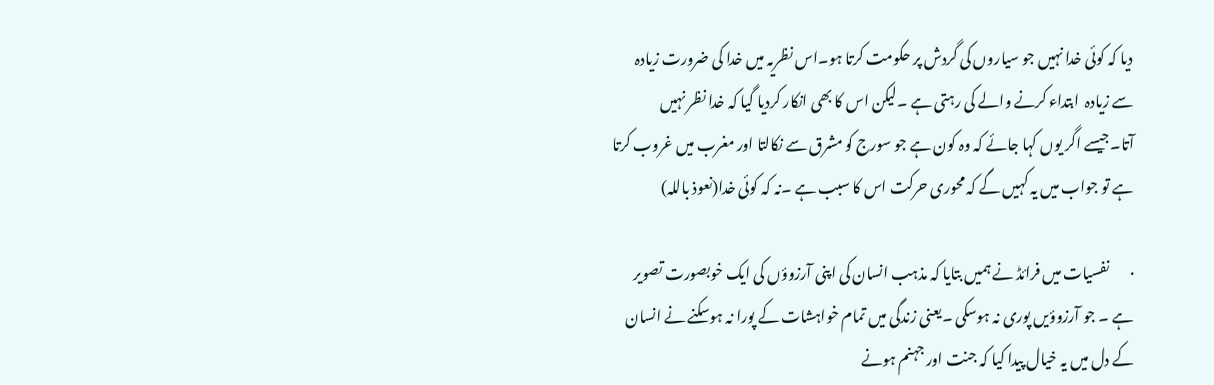دیا کہ کوئی خدا نہیں جو سیاروں کی گردش پر حکومت کرتا ہو۔اس نظریہ میں خدا کی ضرورت زیادہ سے زیادہ  ابتداء کرنے والے کی رہتی ہے ۔لیکن اس کا بھی انکار کردیا گیا کہ خدا نظر نہیں آتا۔جیسے اگر یوں کہا جائے کہ وہ کون ہے جو سورج کو مشرق سے نکالتا اور مغرب میں غروب کرتا ہے تو جواب میں یہ کہیں گے کہ محوری حرکت اس کا سبب ہے ۔نہ کہ کوئی خدا(نعوذ باللہ)

·       نفسیات میں فرائڈ نے ہمیں بتایا کہ مذہب انسان کی اپنی آرزوؤں کی ایک خوبصورت تصویر ہے ۔ جو آرزوؤیں پوری نہ ہوسکی ۔یعنی زندگی میں تمام خواہشات کے پورا نہ ہوسکنے نے انسان کے دل میں یہ خیال پیدا کیا کہ جنت اور جہنم ہونے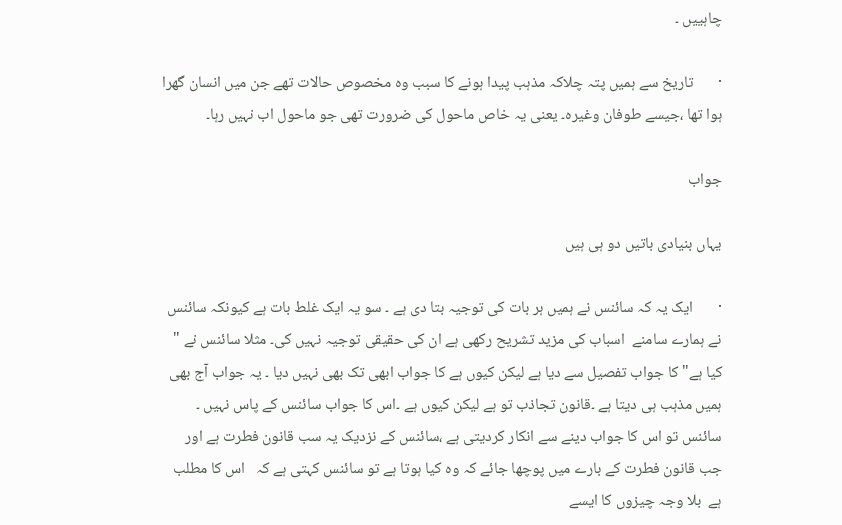چاہییں ۔

·       تاریخ سے ہمیں پتہ چلاکہ مذہب پیدا ہونے کا سبب وہ مخصوص حالات تھے جن میں انسان گھرا ہوا تھا ،جیسے طوفان وغیرہ۔ یعنی یہ خاص ماحول کی ضرورت تھی جو ماحول اب نہیں رہا۔

جواب

یہاں بنیادی باتیں دو ہی ہیں

·       ایک یہ کہ سائنس نے ہمیں ہر بات کی توجیہ بتا دی ہے ۔ سو یہ ایک غلط بات ہے کیونکہ سائنس نے ہمارے سامنے  اسباب کی مزید تشریح رکھی ہے ان کی حقیقی توجیہ نہیں کی۔ مثلا سائنس نے " کیا ہے" کا جواب تفصیل سے دیا ہے لیکن کیوں ہے کا جواب ابھی تک بھی نہیں دیا ۔ یہ جواب آج بھی ہمیں مذہب ہی دیتا ہے ۔قانون تجاذب تو ہے لیکن کیوں ہے ۔اس کا جواب سائنس کے پاس نہیں ۔ سائنس تو اس کا جواب دینے سے انکار کردیتی ہے ،سائنس کے نزدیک یہ سب قانون فطرت ہے اور جب قانون فطرت کے بارے میں پوچھا جائے کہ وہ کیا ہوتا ہے تو سائنس کہتی ہے کہ   اس کا مطلب ہے  بلا وجہ چیزوں کا ایسے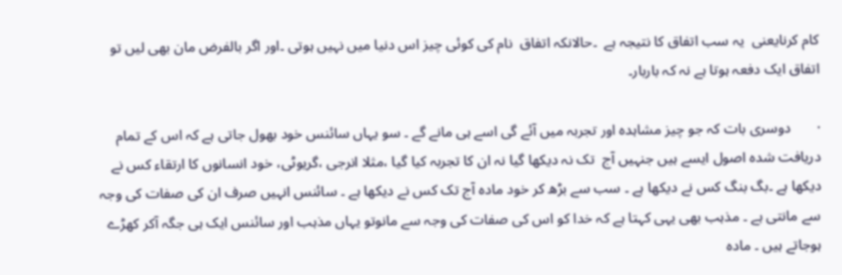کام کرنایعنی  یہ سب اتفاق کا نتیجہ ہے  ۔حالانکہ اتفاق  نام کی کوئی چیز اس دنیا میں نہیں ہوتی ۔اور اگر بالفرض مان بھی لیں تو اتفاق ایک دفعہ ہوتا ہے نہ کہ باربار۔

·       دوسری بات کہ جو چیز مشاہدہ اور تجربہ میں آئے گی اسے ہی مانے گے ۔ سو یہاں سائنس خود بھول جاتی ہے کہ اس کے تمام دریافت شدہ اصول ایسے ہیں جنہیں آج  تک نہ دیکھا گیا نہ ان کا تجربہ کیا گیا ،مثلا انرجی ،گریوٹی، خود انسانوں کا ارتقاء کس نے دیکھا ہے ۔بگ بنگ کس نے دیکھا ہے ۔ سب سے بڑھ کر خود مادہ آج تک کس نے دیکھا ہے ۔ سائنس انہیں صرف ان کی صفات کی وجہ سے مانتی ہے ۔ مذہب بھی یہی کہتا ہے کہ خدا کو اس کی صفات کی وجہ سے مانوتو یہاں مذہب اور سائنس ایک ہی جگہ آکر کھڑے ہوجاتے ہیں ۔ مادہ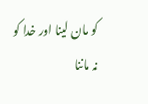کو مان لینا اور خدا کو نہ ماننا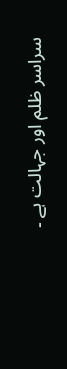سراسر ظلم اور جہالت ہے ۔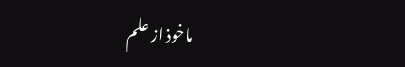ماخوذ از علم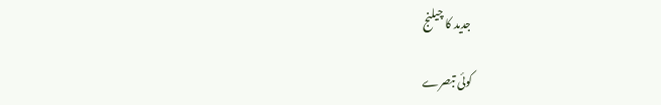جدید کا چیلنج

کوئی تبصرے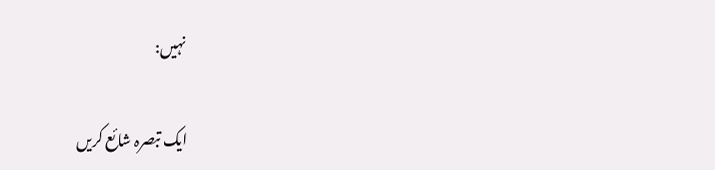نہیں:

ایک تبصرہ شائع کریں